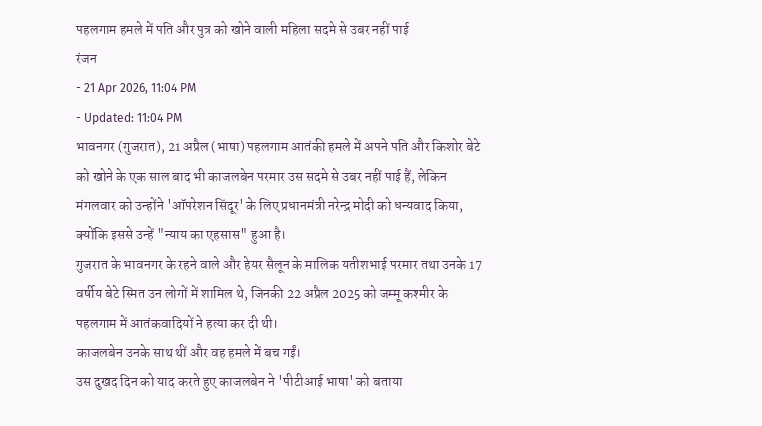पहलगाम हमले में पति और पुत्र को खोने वाली महिला सदमे से उबर नहीं पाई
रंजन
- 21 Apr 2026, 11:04 PM
- Updated: 11:04 PM
भावनगर (गुजरात), 21 अप्रैल (भाषा) पहलगाम आतंकी हमले में अपने पति और किशोर बेटे को खोने के एक साल बाद भी काजलबेन परमार उस सदमे से उबर नहीं पाई हैं, लेकिन मंगलवार को उन्होंने 'ऑपरेशन सिंदूर' के लिए प्रधानमंत्री नरेन्द्र मोदी को धन्यवाद किया, क्योंकि इससे उन्हें "न्याय का एहसास" हुआ है।
गुजरात के भावनगर के रहने वाले और हेयर सैलून के मालिक यतीशभाई परमार तथा उनके 17 वर्षीय बेटे स्मित उन लोगों में शामिल थे, जिनकी 22 अप्रैल 2025 को जम्मू कश्मीर के पहलगाम में आतंकवादियों ने हत्या कर दी थी।
काजलबेन उनके साथ थीं और वह हमले में बच गईं।
उस दुखद दिन को याद करते हुए काजलबेन ने 'पीटीआई भाषा' को बताया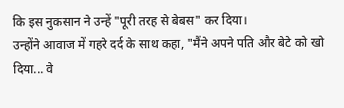कि इस नुकसान ने उन्हें "पूरी तरह से बेबस" कर दिया।
उन्होंने आवाज में गहरे दर्द के साथ कहा, "मैंने अपने पति और बेटे को खो दिया... वे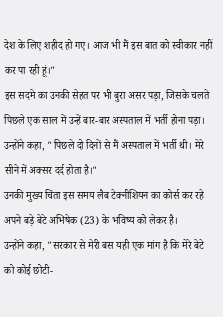देश के लिए शहीद हो गए। आज भी मैं इस बात को स्वीकार नहीं कर पा रही हूं।"
इस सदमे का उनकी सेहत पर भी बुरा असर पड़ा, जिसके चलते पिछले एक साल में उन्हें बार-बार अस्पताल में भर्ती होना पड़ा।
उन्होंने कहा, "पिछले दो दिनों से मैं अस्पताल में भर्ती थी। मेरे सीने में अक्सर दर्द होता है।"
उनकी मुख्य चिंता इस समय लैब टेक्नीशियन का कोर्स कर रहे अपने बड़े बेटे अभिषेक (23) के भविष्य को लेकर है।
उन्होंने कहा, "सरकार से मेरी बस यही एक मांग है कि मेरे बेटे को कोई छोटी-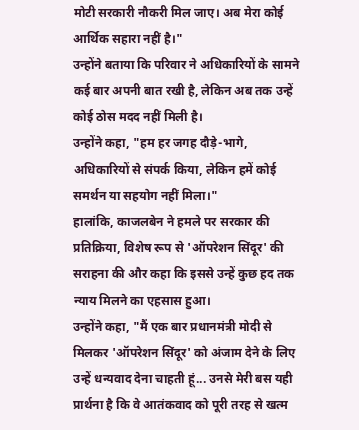मोटी सरकारी नौकरी मिल जाए। अब मेरा कोई आर्थिक सहारा नहीं है।"
उन्होंने बताया कि परिवार ने अधिकारियों के सामने कई बार अपनी बात रखी है, लेकिन अब तक उन्हें कोई ठोस मदद नहीं मिली है।
उन्होंने कहा, "हम हर जगह दौड़े-भागे, अधिकारियों से संपर्क किया, लेकिन हमें कोई समर्थन या सहयोग नहीं मिला।"
हालांकि, काजलबेन ने हमले पर सरकार की प्रतिक्रिया, विशेष रूप से 'ऑपरेशन सिंदूर' की सराहना की और कहा कि इससे उन्हें कुछ हद तक न्याय मिलने का एहसास हुआ।
उन्होंने कहा, "मैं एक बार प्रधानमंत्री मोदी से मिलकर 'ऑपरेशन सिंदूर' को अंजाम देने के लिए उन्हें धन्यवाद देना चाहती हूं... उनसे मेरी बस यही प्रार्थना है कि वे आतंकवाद को पूरी तरह से खत्म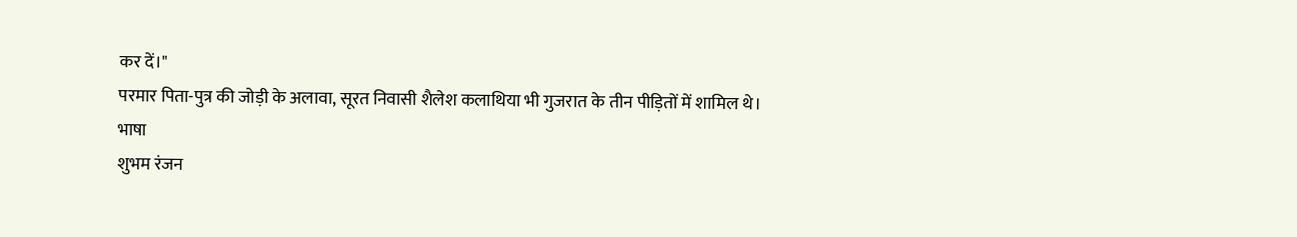कर दें।"
परमार पिता-पुत्र की जोड़ी के अलावा, सूरत निवासी शैलेश कलाथिया भी गुजरात के तीन पीड़ितों में शामिल थे।
भाषा
शुभम रंजन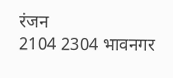रंजन
2104 2304 भावनगर